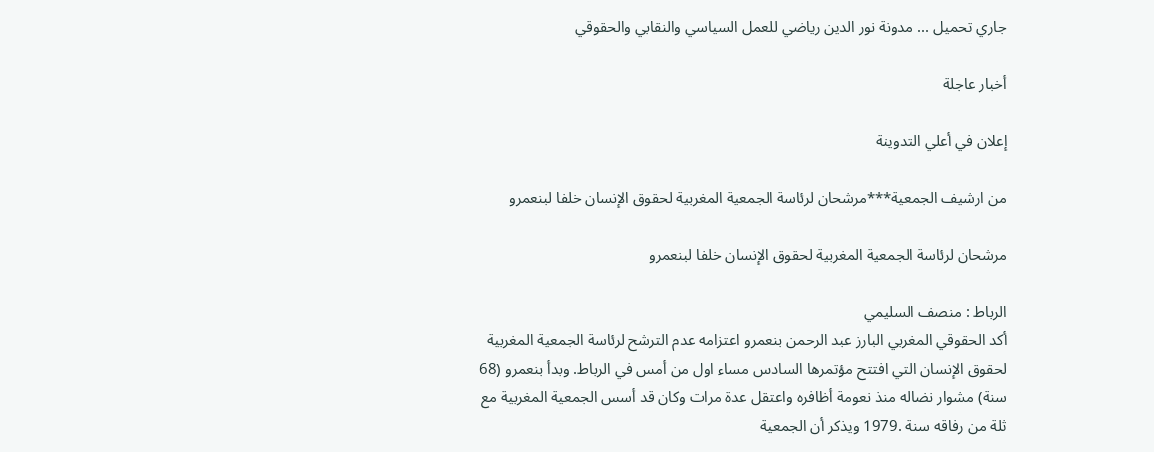جاري تحميل ... مدونة نور الدين رياضي للعمل السياسي والنقابي والحقوقي

أخبار عاجلة

إعلان في أعلي التدوينة

من ارشيف الجمعية***مرشحان لرئاسة الجمعية المغربية لحقوق الإنسان خلفا لبنعمرو

مرشحان لرئاسة الجمعية المغربية لحقوق الإنسان خلفا لبنعمرو

الرباط : منصف السليمي
أكد الحقوقي المغربي البارز عبد الرحمن بنعمرو اعتزامه عدم الترشح لرئاسة الجمعية المغربية لحقوق الإنسان التي افتتح مؤتمرها السادس مساء اول من أمس في الرباط. وبدأ بنعمرو (68 سنة) مشوار نضاله منذ نعومة أظافره واعتقل عدة مرات وكان قد أسس الجمعية المغربية مع ثلة من رفاقه سنة .1979 ويذكر أن الجمعية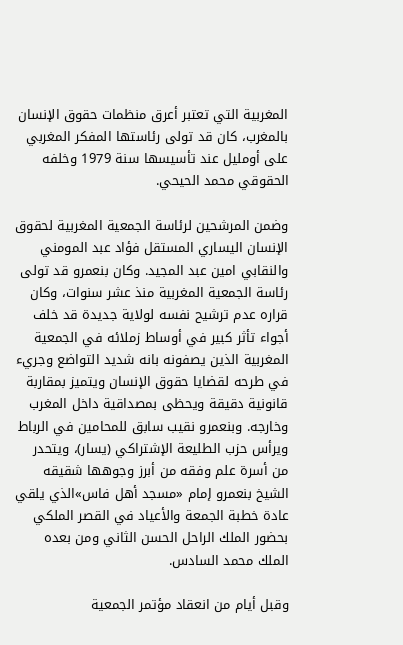المغربية التي تعتبر أعرق منظمات حقوق الإنسان بالمغرب، كان قد تولى رئاستها المفكر المغربي على أومليل عند تأسيسها سنة 1979 وخلفه الحقوقي محمد الحيحي.

وضمن المرشحين لرئاسة الجمعية المغربية لحقوق الإنسان اليساري المستقل فؤاد عبد المومني والنقابي امين عبد المجيد. وكان بنعمرو قد تولى رئاسة الجمعية المغربية منذ عشر سنوات، وكان قراره عدم ترشيح نفسه لولاية جديدة قد خلف أجواء تأثر كبير في أوساط زملائه في الجمعية المغربية الذين يصفونه بانه شديد التواضع وجريء في طرحه لقضايا حقوق الإنسان ويتميز بمقاربة قانونية دقيقة ويحظى بمصداقية داخل المغرب وخارجه. وبنعمرو نقيب سابق للمحامين في الرباط ويرأس حزب الطليعة الإشتراكي (يسار)، ويتحدر من أسرة علم وفقه من أبرز وجوهها شقيقه الشيخ بنعمرو إمام «مسجد أهل فاس»الذي يلقي عادة خطبة الجمعة والأعياد في القصر الملكي بحضور الملك الراحل الحسن الثاني ومن بعده الملك محمد السادس.

وقبل أيام من انعقاد مؤتمر الجمعية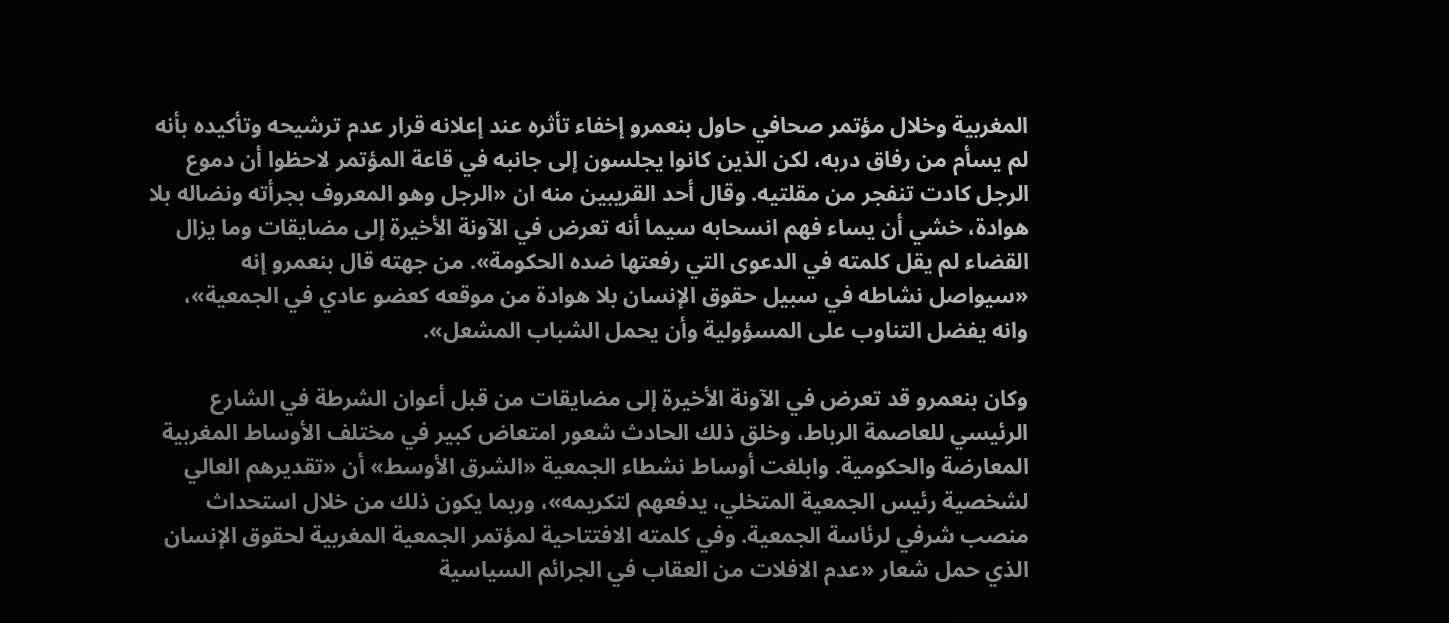المغربية وخلال مؤتمر صحافي حاول بنعمرو إخفاء تأثره عند إعلانه قرار عدم ترشيحه وتأكيده بأنه لم يسأم من رفاق دربه، لكن الذين كانوا يجلسون إلى جانبه في قاعة المؤتمر لاحظوا أن دموع الرجل كادت تنفجر من مقلتيه. وقال أحد القريبين منه ان «الرجل وهو المعروف بجرأته ونضاله بلا هوادة، خشي أن يساء فهم انسحابه سيما أنه تعرض في الآونة الأخيرة إلى مضايقات وما يزال القضاء لم يقل كلمته في الدعوى التي رفعتها ضده الحكومة». من جهته قال بنعمرو إنه «سيواصل نشاطه في سبيل حقوق الإنسان بلا هوادة من موقعه كعضو عادي في الجمعية»، وانه يفضل التناوب على المسؤولية وأن يحمل الشباب المشعل».

وكان بنعمرو قد تعرض في الآونة الأخيرة إلى مضايقات من قبل أعوان الشرطة في الشارع الرئيسي للعاصمة الرباط، وخلق ذلك الحادث شعور امتعاض كبير في مختلف الأوساط المغربية المعارضة والحكومية. وابلغت أوساط نشطاء الجمعية «الشرق الأوسط» أن «تقديرهم العالي لشخصية رئيس الجمعية المتخلي، يدفعهم لتكريمه»، وربما يكون ذلك من خلال استحداث منصب شرفي لرئاسة الجمعية. وفي كلمته الافتتاحية لمؤتمر الجمعية المغربية لحقوق الإنسان الذي حمل شعار «عدم الافلات من العقاب في الجرائم السياسية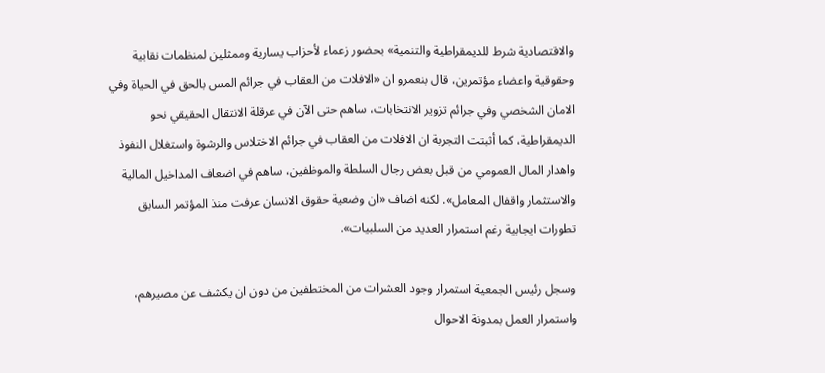والاقتصادية شرط للديمقراطية والتنمية» بحضور زعماء لأحزاب يسارية وممثلين لمنظمات نقابية وحقوقية واعضاء مؤتمرين، قال بنعمرو ان «الافلات من العقاب في جرائم المس بالحق في الحياة وفي الامان الشخصي وفي جرائم تزوير الانتخابات، ساهم حتى الآن في عرقلة الانتقال الحقيقي نحو الديمقراطية، كما أثبتت التجربة ان الافلات من العقاب في جرائم الاختلاس والرشوة واستغلال النفوذ واهدار المال العمومي من قبل بعض رجال السلطة والموظفين، ساهم في اضعاف المداخيل المالية والاستثمار واقفال المعامل». لكنه اضاف «ان وضعية حقوق الانسان عرفت منذ المؤتمر السابق تطورات ايجابية رغم استمرار العديد من السلبيات».

وسجل رئيس الجمعية استمرار وجود العشرات من المختطفين من دون ان يكشف عن مصيرهم، واستمرار العمل بمدونة الاحوال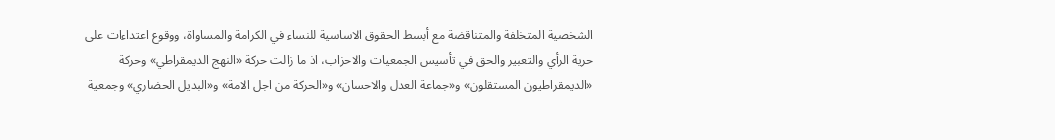الشخصية المتخلفة والمتناقضة مع أبسط الحقوق الاساسية للنساء في الكرامة والمساواة، ووقوع اعتداءات على حرية الرأي والتعبير والحق في تأسيس الجمعيات والاحزاب، اذ ما زالت حركة «النهج الديمقراطي» وحركة «الديمقراطيون المستقلون» و«جماعة العدل والاحسان» و«الحركة من اجل الامة» و«البديل الحضاري» وجمعية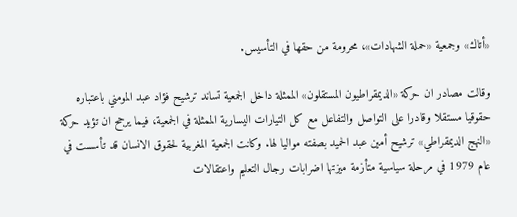«أتاك» وجمعية «حملة الشهادات»، محرومة من حقها في التأسيس.

وقالت مصادر ان حركة «الديمقراطيون المستقلون» الممثلة داخل الجمعية تساند ترشيح فؤاد عبد المومني باعتباره حقوقيا مستقلا وقادرا على التواصل والتفاعل مع كل التيارات اليسارية الممثلة في الجمعية، فيما يرجح ان تؤيد حركة «النهج الديمقراطي» ترشيح أمين عبد الحميد بصفته مواليا لها. وكانت الجمعية المغربية لحقوق الانسان قد تأسست في عام 1979 في مرحلة سياسية متأزمة ميزتها اضرابات رجال التعليم واعتقالات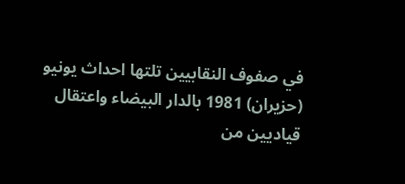في صفوف النقابيين تلتها احداث يونيو (حزيران) 1981 بالدار البيضاء واعتقال قياديين من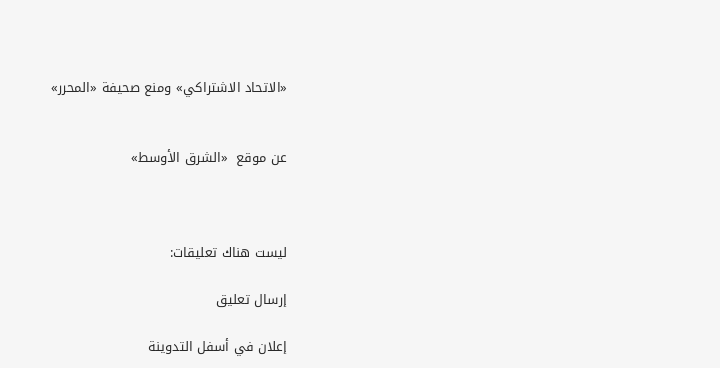«الاتحاد الاشتراكي» ومنع صحيفة «المحرر»


عن موقع  «الشرق الأوسط»



ليست هناك تعليقات:

إرسال تعليق

إعلان في أسفل التدوينة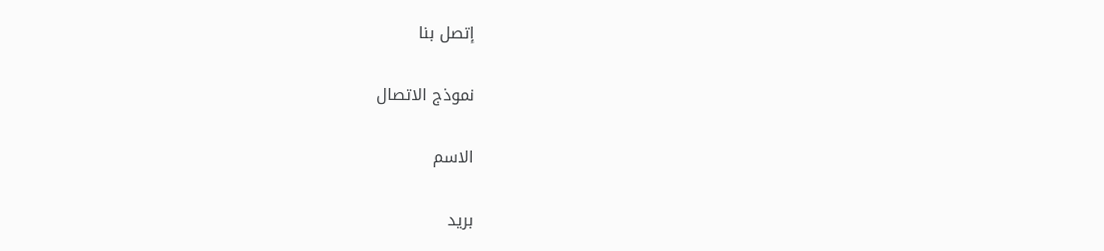إتصل بنا

نموذج الاتصال

الاسم

بريد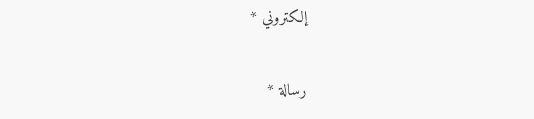إلكتروني *

رسالة *